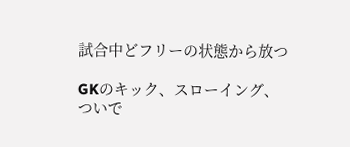試合中どフリーの状態から放つ

GKのキック、スローイング、
ついで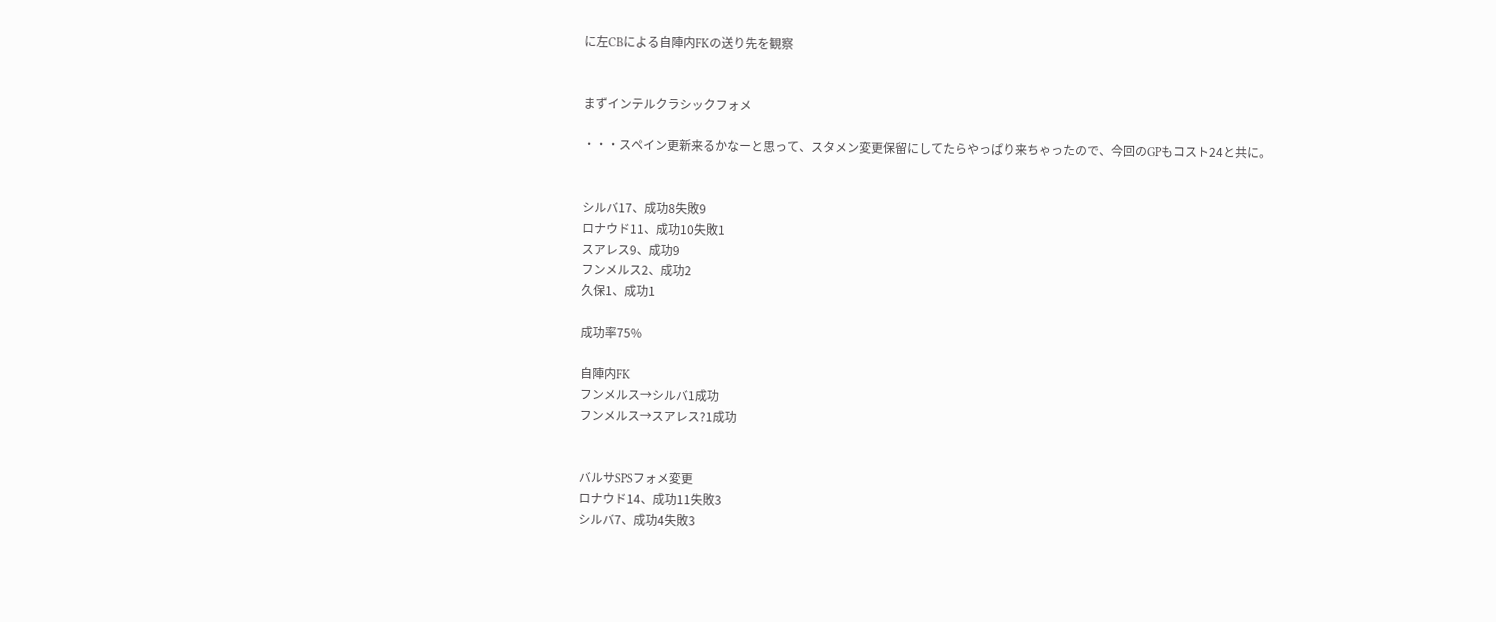に左CBによる自陣内FKの送り先を観察


まずインテルクラシックフォメ

・・・スペイン更新来るかなーと思って、スタメン変更保留にしてたらやっぱり来ちゃったので、今回のGPもコスト24と共に。


シルバ17、成功8失敗9
ロナウド11、成功10失敗1
スアレス9、成功9
フンメルス2、成功2
久保1、成功1

成功率75%

自陣内FK
フンメルス→シルバ1成功
フンメルス→スアレス?1成功


バルサSPSフォメ変更
ロナウド14、成功11失敗3
シルバ7、成功4失敗3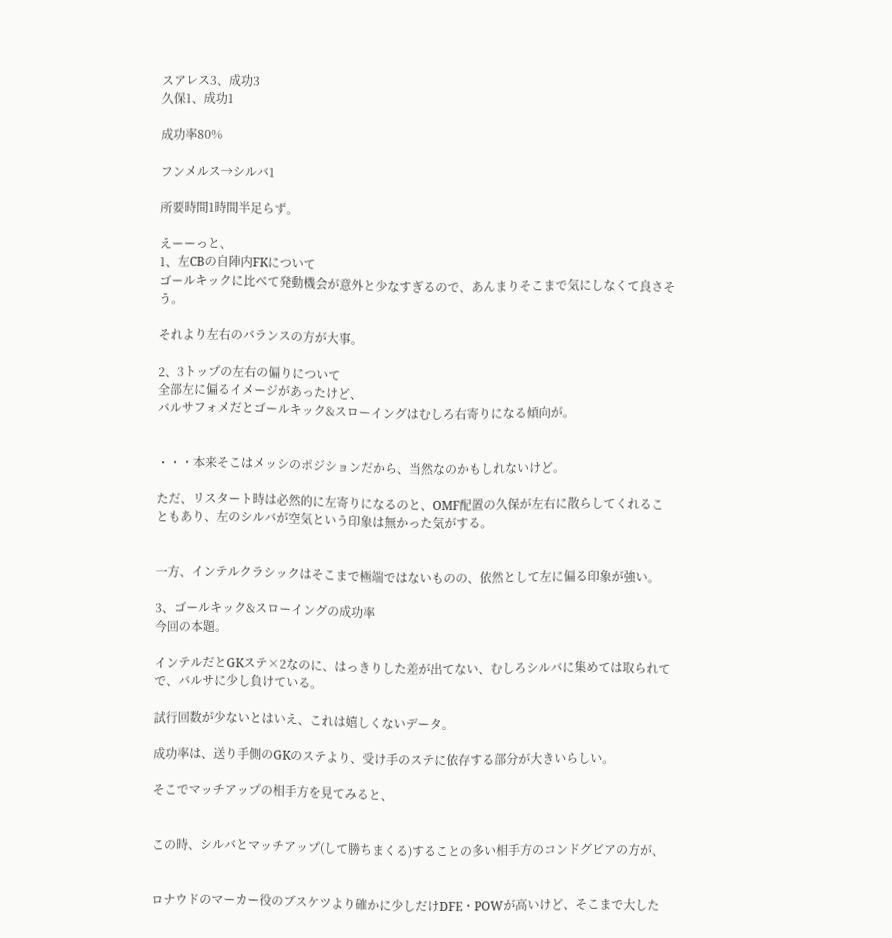スアレス3、成功3
久保1、成功1

成功率80%

フンメルス→シルバ1

所要時間1時間半足らず。

えーーっと、
1、左CBの自陣内FKについて
ゴールキックに比べて発動機会が意外と少なすぎるので、あんまりそこまで気にしなくて良さそう。

それより左右のバランスの方が大事。

2、3トップの左右の偏りについて
全部左に偏るイメージがあったけど、
バルサフォメだとゴールキック&スローイングはむしろ右寄りになる傾向が。


・・・本来そこはメッシのポジションだから、当然なのかもしれないけど。

ただ、リスタート時は必然的に左寄りになるのと、OMF配置の久保が左右に散らしてくれることもあり、左のシルバが空気という印象は無かった気がする。


一方、インテルクラシックはそこまで極端ではないものの、依然として左に偏る印象が強い。

3、ゴールキック&スローイングの成功率
今回の本題。

インテルだとGKステ×2なのに、はっきりした差が出てない、むしろシルバに集めては取られてで、バルサに少し負けている。

試行回数が少ないとはいえ、これは嬉しくないデータ。

成功率は、送り手側のGKのステより、受け手のステに依存する部分が大きいらしい。

そこでマッチアップの相手方を見てみると、


この時、シルバとマッチアップ(して勝ちまくる)することの多い相手方のコンドグビアの方が、


ロナウドのマーカー役のブスケツより確かに少しだけDFE・POWが高いけど、そこまで大した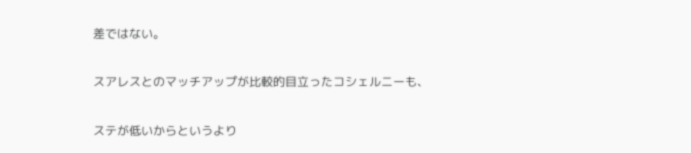差ではない。


スアレスとのマッチアップが比較的目立ったコシェルニーも、


ステが低いからというより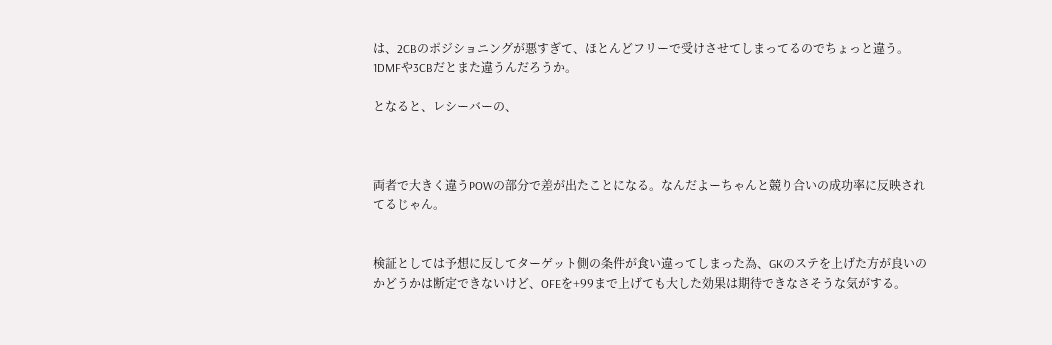は、2CBのポジショニングが悪すぎて、ほとんどフリーで受けさせてしまってるのでちょっと違う。1DMFや3CBだとまた違うんだろうか。

となると、レシーバーの、



両者で大きく違うPOWの部分で差が出たことになる。なんだよーちゃんと競り合いの成功率に反映されてるじゃん。


検証としては予想に反してターゲット側の条件が食い違ってしまった為、GKのステを上げた方が良いのかどうかは断定できないけど、OFEを+99まで上げても大した効果は期待できなさそうな気がする。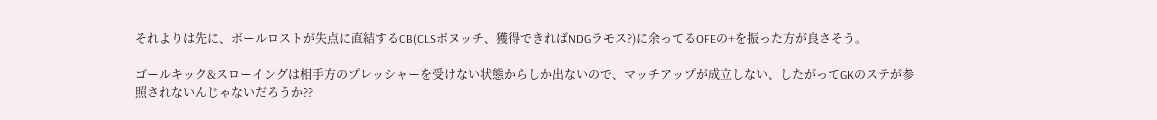それよりは先に、ボールロストが失点に直結するCB(CLSボヌッチ、獲得できればNDGラモス?)に余ってるOFEの+を振った方が良さそう。

ゴールキック&スローイングは相手方のプレッシャーを受けない状態からしか出ないので、マッチアップが成立しない、したがってGKのステが参照されないんじゃないだろうか??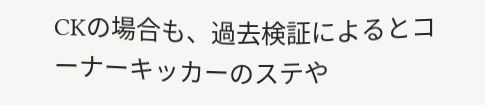CKの場合も、過去検証によるとコーナーキッカーのステや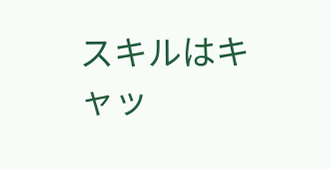スキルはキャッ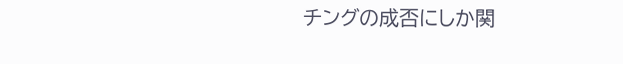チングの成否にしか関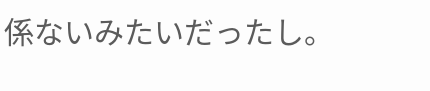係ないみたいだったし。